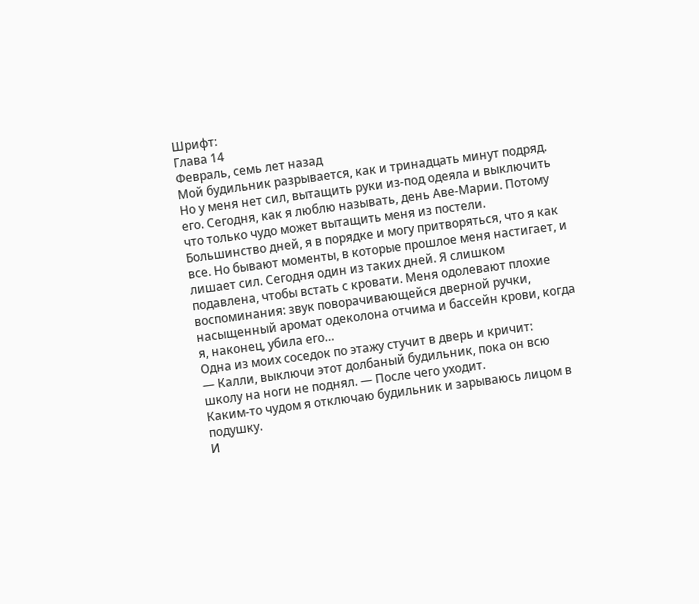Шрифт:
Глава 14
Февраль, семь лет назад
Мой будильник разрывается, как и тринадцать минут подряд. Но у меня нет сил, вытащить руки из-под одеяла и выключить его. Сегодня, как я люблю называть, день Аве-Марии. Потому что только чудо может вытащить меня из постели.
Большинство дней, я в порядке и могу притворяться, что я как все. Но бывают моменты, в которые прошлое меня настигает, и лишает сил. Сегодня один из таких дней. Я слишком подавлена, чтобы встать с кровати. Меня одолевают плохие воспоминания: звук поворачивающейся дверной ручки, насыщенный аромат одеколона отчима и бассейн крови, когда я, наконец, убила его…
Одна из моих соседок по этажу стучит в дверь и кричит:
— Калли, выключи этот долбаный будильник, пока он всю школу на ноги не поднял. — После чего уходит.
Каким-то чудом я отключаю будильник и зарываюсь лицом в подушку.
И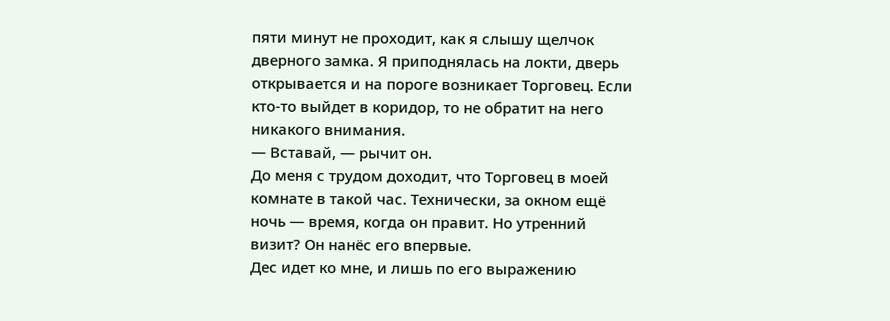пяти минут не проходит, как я слышу щелчок дверного замка. Я приподнялась на локти, дверь открывается и на пороге возникает Торговец. Если кто-то выйдет в коридор, то не обратит на него никакого внимания.
— Вставай, — рычит он.
До меня с трудом доходит, что Торговец в моей комнате в такой час. Технически, за окном ещё ночь — время, когда он правит. Но утренний визит? Он нанёс его впервые.
Дес идет ко мне, и лишь по его выражению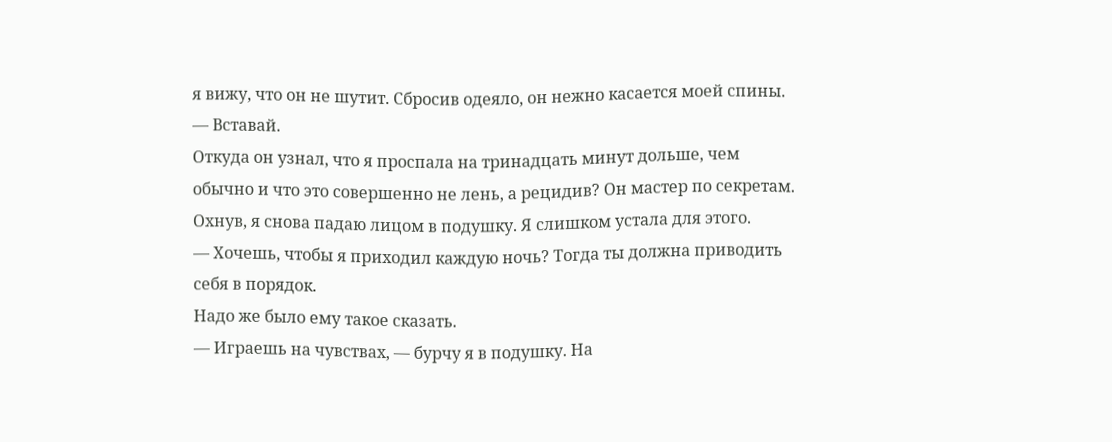я вижу, что он не шутит. Сбросив одеяло, он нежно касается моей спины.
— Вставай.
Откуда он узнал, что я проспала на тринадцать минут дольше, чем обычно и что это совершенно не лень, а рецидив? Он мастер по секретам. Охнув, я снова падаю лицом в подушку. Я слишком устала для этого.
— Хочешь, чтобы я приходил каждую ночь? Тогда ты должна приводить себя в порядок.
Надо же было ему такое сказать.
— Играешь на чувствах, — бурчу я в подушку. На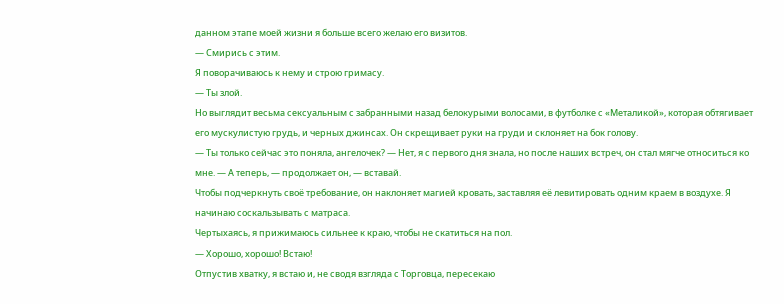данном этапе моей жизни я больше всего желаю его визитов.
— Смирись с этим.
Я поворачиваюсь к нему и строю гримасу.
— Ты злой.
Но выглядит весьма сексуальным с забранными назад белокурыми волосами, в футболке с «Металикой», которая обтягивает его мускулистую грудь, и черных джинсах. Он скрещивает руки на груди и склоняет на бок голову.
— Ты только сейчас это поняла, ангелочек? — Нет, я с первого дня знала, но после наших встреч, он стал мягче относиться ко мне. — А теперь, — продолжает он, — вставай.
Чтобы подчеркнуть своё требование, он наклоняет магией кровать, заставляя её левитировать одним краем в воздухе. Я начинаю соскальзывать с матраса.
Чертыхаясь, я прижимаюсь сильнее к краю, чтобы не скатиться на пол.
— Хорошо, хорошо! Встаю!
Отпустив хватку, я встаю и, не сводя взгляда с Торговца, пересекаю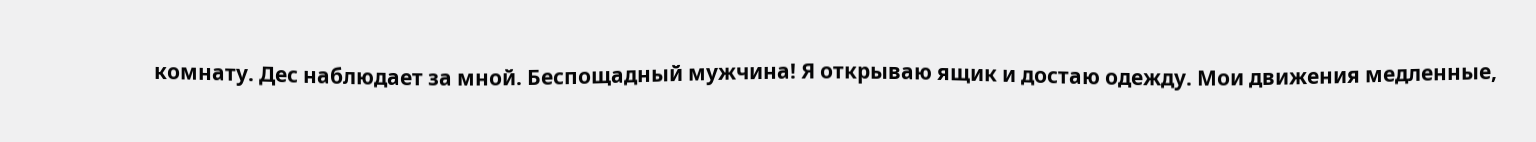комнату. Дес наблюдает за мной. Беспощадный мужчина! Я открываю ящик и достаю одежду. Мои движения медленные,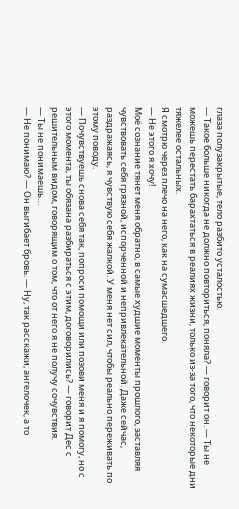глаза полузакрытые, тело разбито усталостью.
— Такое больше никогда не должно повториться, поняла? — говорит он. — Ты не можешь перестать барахтаться в реалиях жизни, только из-за того, что некоторые дни тяжелее остальных.
Я смотрю через плечо на него, как на сумасшедшего.
— Не этого я хочу!
Моё сознание тянет меня обратно, в самые худшие моменты прошлого, заставляя чувствовать себя грязной, испорченной и непривлекательной. Даже сейчас, раздражаясь, я чувствую себя жалкой. У меня нет сил, чтобы реально переживать по этому поводу.
— Почувствуешь снова себя так, попроси помощи или позови меня и я помогу, но с этого момента, ты обязана разбираться с этим, договорились? — говорит Дес с решительным видом, говорящим о том, что от него я не получу сочувствия.
— Ты не понимаешь…
— Не понимаю? — Он выгибает бровь. — Ну, так расскажи, ангелочек, а то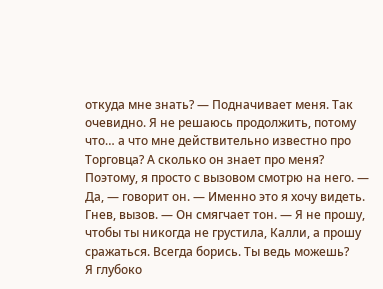откуда мне знать? — Подначивает меня. Так очевидно. Я не решаюсь продолжить, потому что… а что мне действительно известно про Торговца? А сколько он знает про меня? Поэтому, я просто с вызовом смотрю на него. — Да, — говорит он. — Именно это я хочу видеть. Гнев, вызов. — Он смягчает тон. — Я не прошу, чтобы ты никогда не грустила, Калли, а прошу сражаться. Всегда борись. Ты ведь можешь?
Я глубоко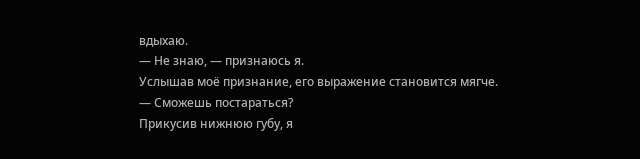вдыхаю.
— Не знаю, — признаюсь я.
Услышав моё признание, его выражение становится мягче.
— Сможешь постараться?
Прикусив нижнюю губу, я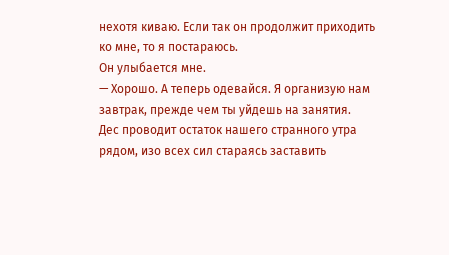нехотя киваю. Если так он продолжит приходить ко мне, то я постараюсь.
Он улыбается мне.
— Хорошо. А теперь одевайся. Я организую нам завтрак, прежде чем ты уйдешь на занятия.
Дес проводит остаток нашего странного утра рядом, изо всех сил стараясь заставить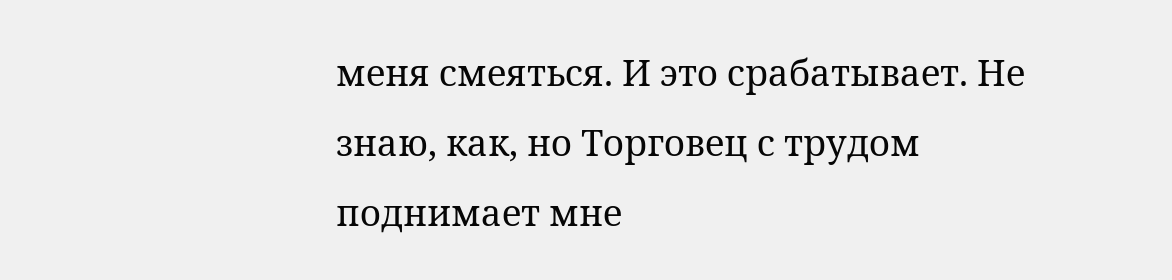меня смеяться. И это срабатывает. Не знаю, как, но Торговец с трудом поднимает мне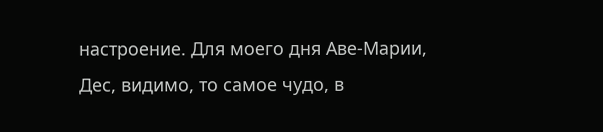настроение. Для моего дня Аве-Марии, Дес, видимо, то самое чудо, в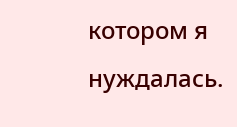котором я нуждалась.